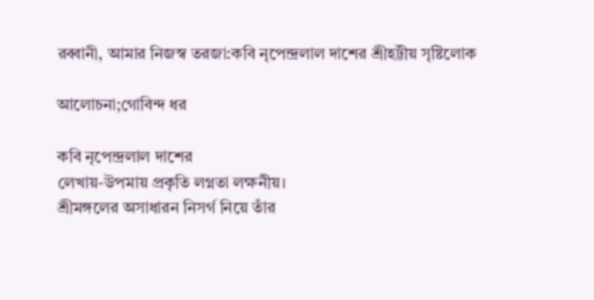রব্বানী, আমার নিজস্ব তরজা:কবি নৃপেন্দ্রলাল দাশের শ্রীহট্টীয় সৃষ্টিলোক

আলোচনা;গোবিন্দ ধর

কবি নৃপেন্দ্রলাল দাশের
লেখায়-উপমায় প্রকৃতি লগ্নতা লক্ষনীয়।
শ্রীমঙ্গলের অসাধারন নিসর্গ নিয়ে তাঁর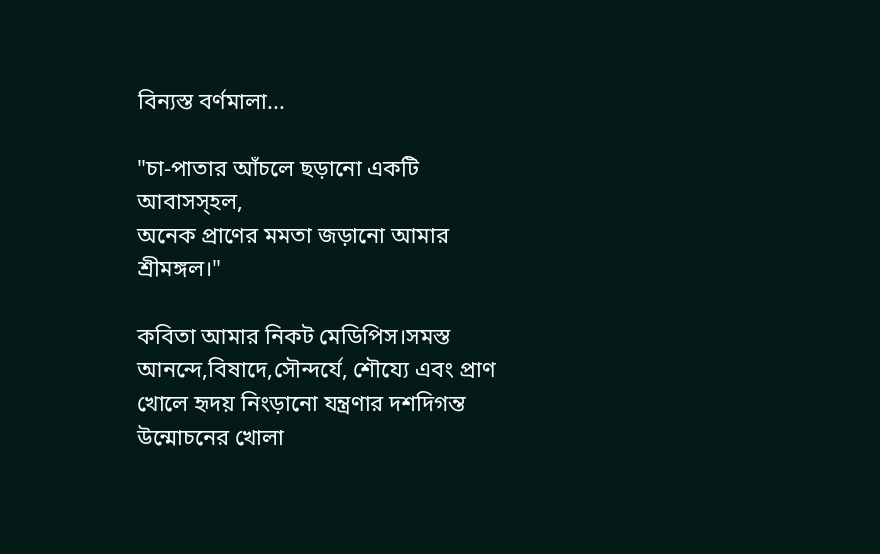বিন্যস্ত বর্ণমালা...

"চা-পাতার আঁচলে ছড়ানো একটি আবাসস্হল,
অনেক প্রাণের মমতা জড়ানো আমার শ্রীমঙ্গল।"

কবিতা আমার নিকট মেডিপিস।সমস্ত আনন্দে,বিষাদে,সৌন্দর্যে, শৌয্যে এবং প্রাণ খোলে হৃদয় নিংড়ানো যন্ত্রণার দশদিগন্ত উন্মোচনের খোলা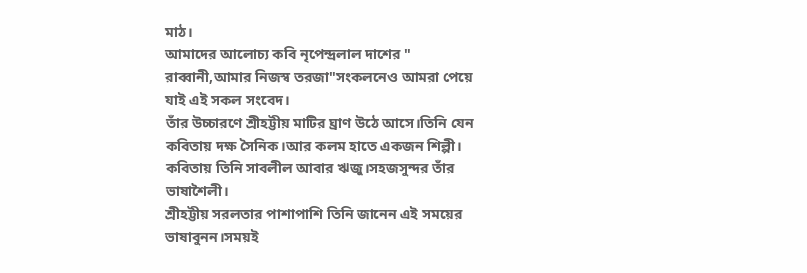মাঠ।
আমাদের আলোচ্য কবি নৃপেন্দ্রলাল দাশের " রাব্বানী,আমার নিজস্ব তরজা"সংকলনেও আমরা পেয়ে যাই এই সকল সংবেদ।
তাঁর উচ্চারণে শ্রীহট্টীয় মাটির ঘ্রাণ উঠে আসে।তিনি যেন কবিতায় দক্ষ সৈনিক।আর কলম হাতে একজন শিল্পী। কবিতায় তিনি সাবলীল আবার ঋজু।সহজসুন্দর তাঁর ভাষাশৈলী।
শ্রীহট্টীয় সরলতার পাশাপাশি তিনি জানেন এই সময়ের ভাষাবুনন।সময়ই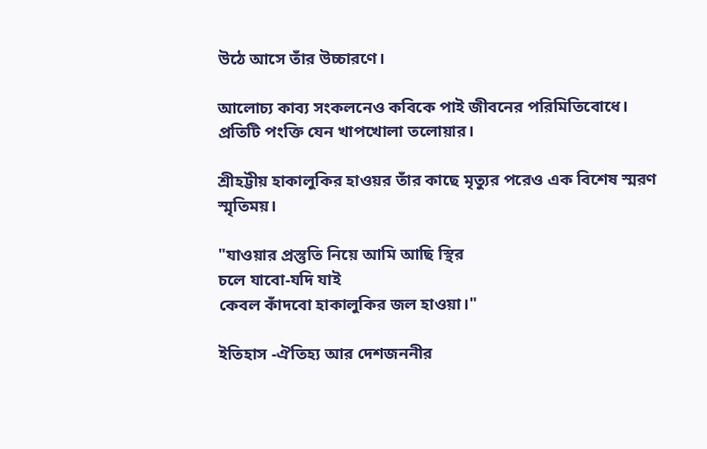উঠে আসে তাঁর উচ্চারণে।

আলোচ্য কাব্য সংকলনেও কবিকে পাই জীবনের পরিমিতিবোধে।
প্রতিটি পংক্তি যেন খাপখোলা তলোয়ার।

শ্রীহট্টীয় হাকালুকির হাওয়র তাঁর কাছে মৃত্যুর পরেও এক বিশেষ স্মরণ স্মৃতিময়।

"যাওয়ার প্রস্তুতি নিয়ে আমি আছি স্থির
চলে যাবো-যদি যাই
কেবল কাঁদবো হাকালুকির জল হাওয়া।"

ইতিহাস -ঐতিহ্য আর দেশজননীর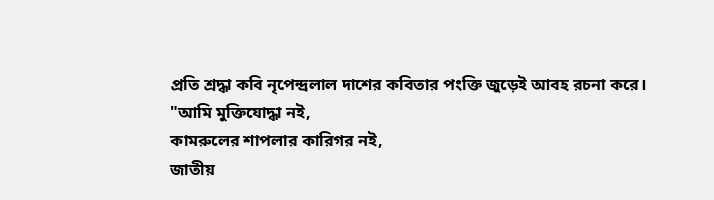প্রতি শ্রদ্ধা কবি নৃপেন্দ্রলাল দাশের কবিতার পংক্তি জুড়েই আবহ রচনা করে।
"আমি মুক্তিযোদ্ধা নই,
কামরুলের শাপলার কারিগর নই,
জাতীয়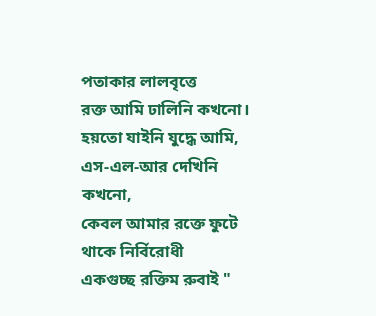পতাকার লালবৃত্তে
রক্ত আমি ঢালিনি কখনো।
হয়তো যাইনি যুদ্ধে আমি,
এস-এল-আর দেখিনি কখনো,
কেবল আমার রক্তে ফুটে থাকে নির্বিরোধী
একগুচ্ছ রক্তিম রুবাই "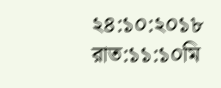২৪:১০:২০১৮
রাত:১১:১০মি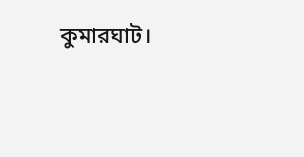কুমারঘাট।